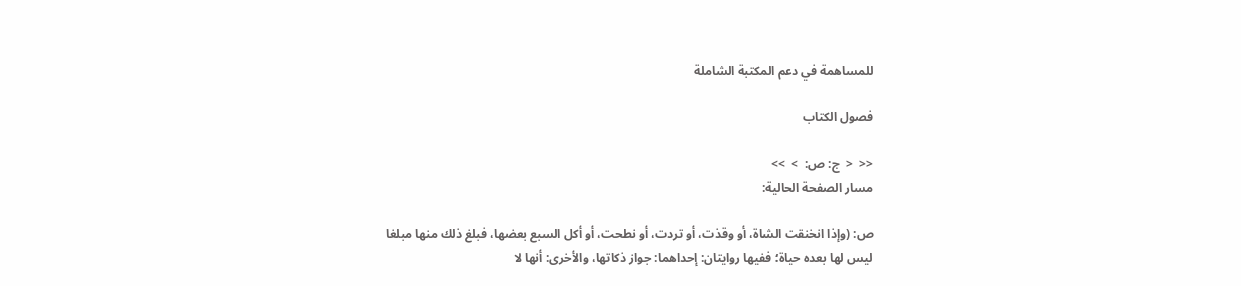للمساهمة في دعم المكتبة الشاملة

فصول الكتاب

<<  <  ج: ص:  >  >>
مسار الصفحة الحالية:

ص: (وإذا انخنقت الشاة، أو وقذت، أو تردت، أو نطحت، أو أكل السبع بعضها، فبلغ ذلك منها مبلغا ليس لها بعده حياة؛ ففيها روايتان: إحداهما: جواز ذكاتها، والأخرى: أنها لا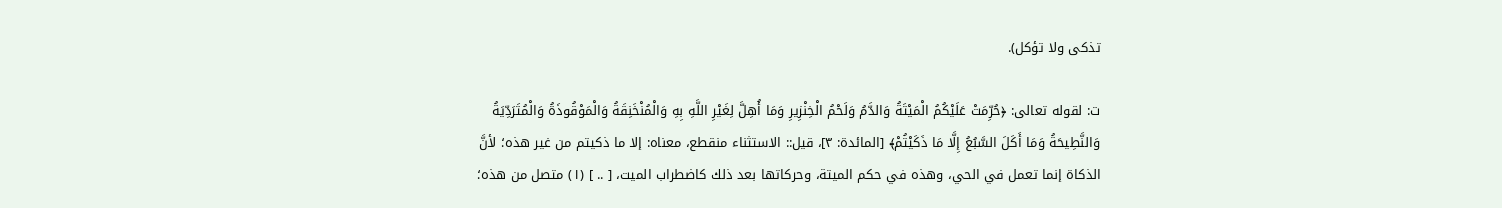تذكى ولا تؤكل).

ت: لقوله تعالى: ﴿حُرِّمَتْ عَلَيْكُمُ الْمَيْتَةُ وَالدَّمُ وَلَحْمُ الْخِنْزِيرِ وَمَا أُهِلَّ لِغَيْرِ اللَّهِ بِهِ وَالْمُنْخَنِقَةُ وَالْمَوْقُوذَةُ وَالْمُتَرَدِّيَةُ وَالنَّطِيحَةُ وَمَا أَكَلَ السَّبُعُ إِلَّا مَا ذَكَيْتُمْ﴾ [المائدة: ٣]، قيل:: الاستثناء منقطع، معناه: إلا ما ذكيتم من غير هذه؛ لأنَّ الذكاة إنما تعمل في الحي، وهذه في حكم الميتة، وحركاتها بعد ذلك كاضطراب الميت، [ .. ] (١) متصل من هذه؛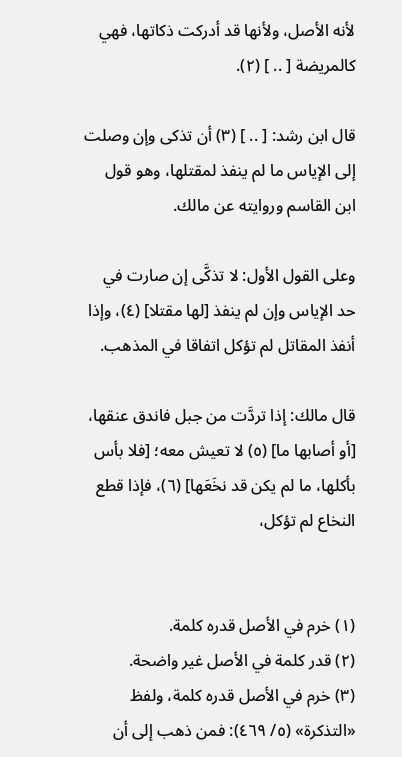لأنه الأصل، ولأنها قد أدركت ذكاتها، فهي كالمريضة [ .. ] (٢).

قال ابن رشد: [ .. ] (٣) أن تذكى وإن وصلت إلى الإياس ما لم ينفذ لمقتلها، وهو قول ابن القاسم وروايته عن مالك.

وعلى القول الأول: لا تذكَّى إن صارت في حد الإياس وإن لم ينفذ [لها مقتلا] (٤)، وإذا أنفذ المقاتل لم تؤكل اتفاقا في المذهب.

قال مالك: إذا تردَّت من جبل فاندق عنقها، [أو أصابها ما] (٥) لا تعيش معه؛ [فلا بأس بأكلها، ما لم يكن قد نخَعَها] (٦)، فإذا قطع النخاع لم تؤكل،


(١) خرم في الأصل قدره كلمة.
(٢) قدر كلمة في الأصل غير واضحة.
(٣) خرم في الأصل قدره كلمة، ولفظ «التذكرة» (٥/ ٤٦٩): فمن ذهب إلى أن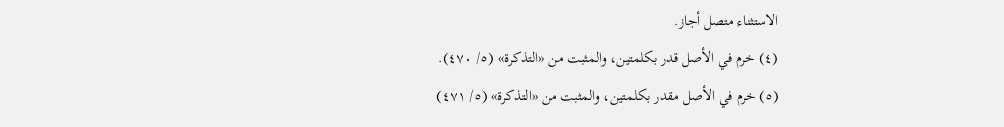الاستثناء متصل أجاز.
(٤) خرم في الأصل قدر بكلمتين، والمثبت من «التذكرة» (٥/ ٤٧٠).
(٥) خرم في الأصل مقدر بكلمتين، والمثبت من «التذكرة» (٥/ ٤٧١)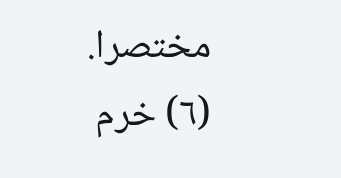مختصرا.
(٦) خرم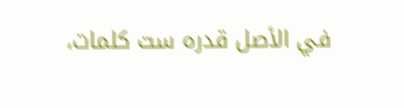في الأصل قدره ست كلمات،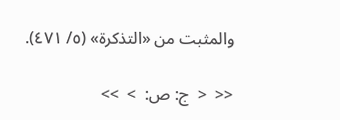والمثبت من «التذكرة» (٥/ ٤٧١).

<<  <  ج: ص:  >  >>